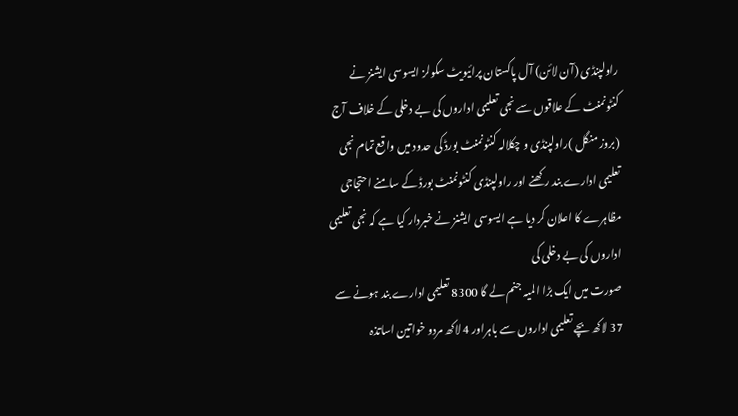راولپنڈی (آن لائن) آل پاکستان پرائیویٹ سکولز ایسوسی ایشنز نے کنٹونمنٹ کے علاقوں سے نجی تعلیمی اداروں کی بے دخلی کے خلاف آج (بروز منگل )راولپنڈی و چکلالہ کنٹونمنٹ بورڈ کی حدود میں واقع تمام نجی تعلیمی ادارے بند رکھنے اور راولپنڈی کنٹونمنٹ بورڈ کے سامنے احتجاجی مظاہرے کا اعلان کر دیا ہے ایسوسی ایشنز نے خبردار کیا ہے کہ نجی تعلیمی اداروں کی بے دخلی کی
صورت میں ایک بڑا المیہ جنم لے گا 8300 تعلیمی ادارے بند ہونے سے 37 لاکھ بچے تعلیمی اداروں سے باہراور 4 لاکھ مردو خواتین اساتذہ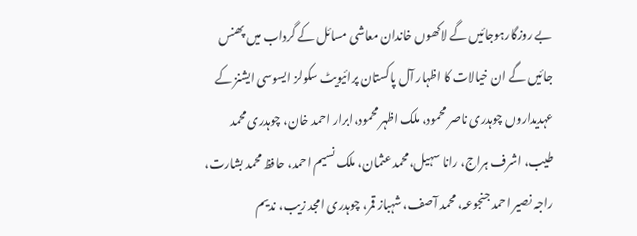بے روزگارہوجائیں گے لاکھوں خاندان معاشی مسائل کے گرداب میں پھنس جائیں گے ان خیالات کا اظہار آل پاکستان پرائیویٹ سکولز ایسوسی ایشنز کے عہدیداروں چوہدری ناصر محمود، ملک اظہر محمود،ابرار احمد خان، چوہدری محمد طیب، اشرف ہراج، رانا سہیل،محمد عثمان، ملک نسیم احمد، حافظ محمد بشارت، راجہ نصیر احمد جنجوعہ، محمد آصف، شہباز قمر، چوہدری امجد زیب، ندیم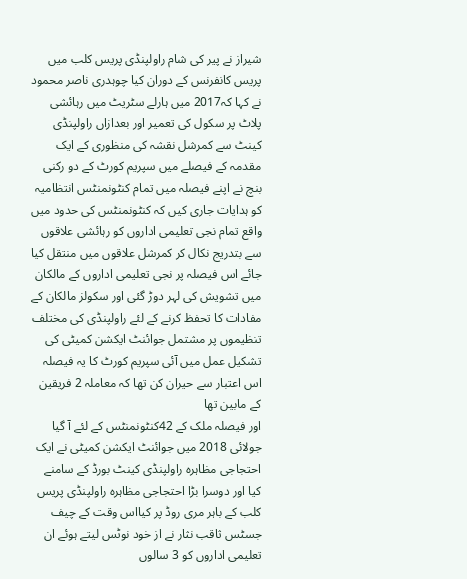شیراز نے پیر کی شام راولپنڈی پریس کلب میں پریس کانفرنس کے دوران کیا چوہدری ناصر محمود نے کہا کہ2017 میں ہارلے سٹریٹ میں رہائشی پلاٹ پر سکول کی تعمیر اور بعدازاں راولپنڈی کینٹ سے کمرشل نقشہ کی منظوری کے ایک مقدمہ کے فیصلے میں سپریم کورٹ کے دو رکنی بنچ نے اپنے فیصلہ میں تمام کنٹونمنٹس انتظامیہ کو ہدایات جاری کیں کہ کنٹونمنٹس کی حدود میں واقع تمام نجی تعلیمی اداروں کو رہائشی علاقوں سے بتدریج نکال کر کمرشل علاقوں میں منتقل کیا جائے اس فیصلہ پر نجی تعلیمی اداروں کے مالکان میں تشویش کی لہر دوڑ گئی اور سکولز مالکان کے مفادات کا تحفظ کرنے کے لئے راولپنڈی کی مختلف تنظیموں پر مشتمل جوائنٹ ایکشن کمیٹی کی تشکیل عمل میں آئی سپریم کورٹ کا یہ فیصلہ اس اعتبار سے حیران کن تھا کہ معاملہ 2 فریقین کے مابین تھا
اور فیصلہ ملک کے 42کنٹونمنٹس کے لئے آ گیا جولائی 2018 میں جوائنٹ ایکشن کمیٹی نے ایک احتجاجی مظاہرہ راولپنڈی کینٹ بورڈ کے سامنے کیا اور دوسرا بڑا احتجاجی مظاہرہ راولپنڈی پریس کلب کے باہر مری روڈ پر کیااس وقت کے چیف جسٹس ثاقب نثار نے از خود نوٹس لیتے ہوئے ان تعلیمی اداروں کو 3 سالوں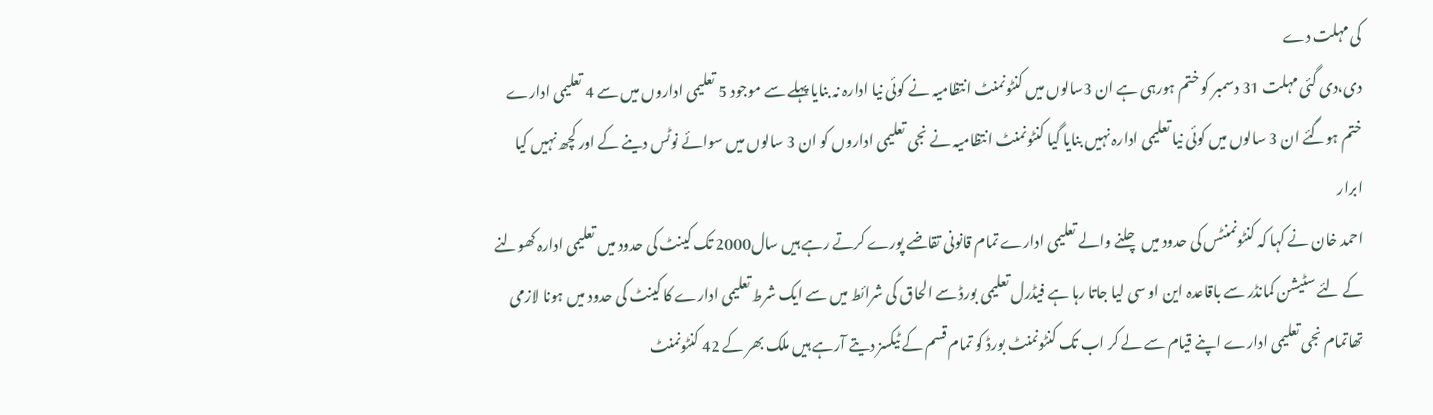کی مہلت دے
دی،دی گئی مہلت 31 دسمبر کو ختم ہورہی ہے ان 3سالوں میں کنٹونمنٹ انتظامیہ نے کوئی نیا ادارہ نہ بنایا پہلے سے موجود 5 تعلیمی اداروں میں سے 4 تعلیمی ادارے ختم ہوگئے ان 3 سالوں میں کوئی نیا تعلیمی ادارہ نہیں بنایا گیا کنٹونمنٹ انتظامیہ نے نجی تعلیمی اداروں کو ان 3 سالوں میں سوائے نوٹس دینے کے اور کچھ نہیں کیا ابرار
احمد خان نے کہا کہ کنٹونمنٹس کی حدود میں چلنے والے تعلیمی ادارے تمام قانونی تقاضے پورے کرتے رہے ہیں سال2000 تک کینٹ کی حدود میں تعلیمی ادارہ کھولنے کے لئے سٹیشن کمانڈر سے باقاعدہ این او سی لیا جاتا رہا ہے فیڈرل تعلیمی بورڈ سے الحاق کی شرائط میں سے ایک شرط تعلیمی ادارے کا کینٹ کی حدود میں ہونا لازمی
تھاتمام نجی تعلیمی ادارے اپنے قیام سے لے کر اب تک کنٹونمنٹ بورڈ کو تمام قسم کے ٹیکسز دیتے آرہے ہیں ملک بھر کے 42 کنٹونمنٹ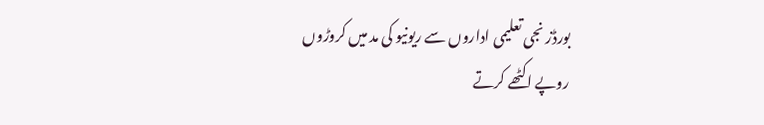بورڈز نجی تعلیمی اداروں سے ریونیو کی مد میں کروڑوں روپے اکٹھے کرتے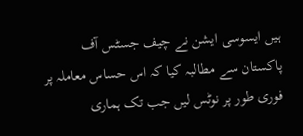ہیں ایسوسی ایشن نے چیف جسٹس آف پاکستان سے مطالبہ کیا کہ اس حساس معاملہ پر فوری طور پر نوٹس لیں جب تک ہماری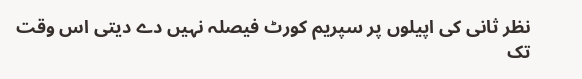نظر ثانی کی اپیلوں پر سپریم کورٹ فیصلہ نہیں دے دیتی اس وقت تک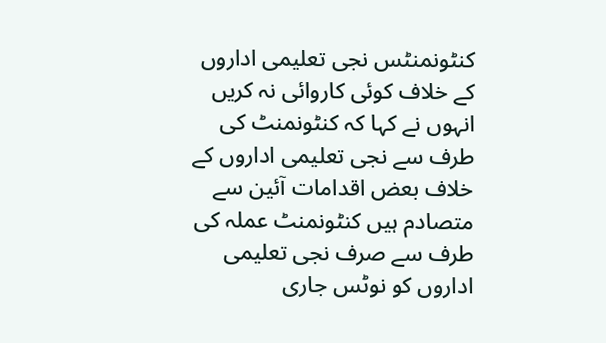کنٹونمنٹس نجی تعلیمی اداروں کے خلاف کوئی کاروائی نہ کریں انہوں نے کہا کہ کنٹونمنٹ کی طرف سے نجی تعلیمی اداروں کے خلاف بعض اقدامات آئین سے متصادم ہیں کنٹونمنٹ عملہ کی طرف سے صرف نجی تعلیمی اداروں کو نوٹس جاری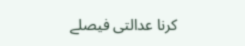کرنا عدالتی فیصلے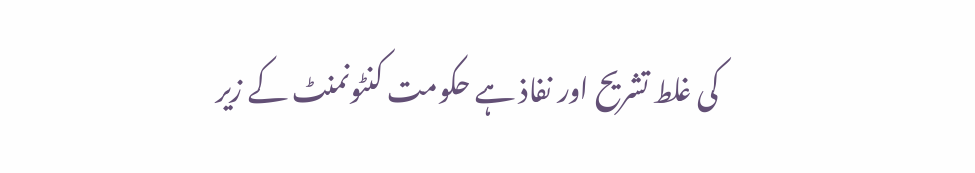کی غلط تشریح اور نفاذ ہے حکومت کنٹونمنٹ کے زیر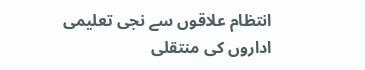انتظام علاقوں سے نجی تعلیمی اداروں کی منتقلی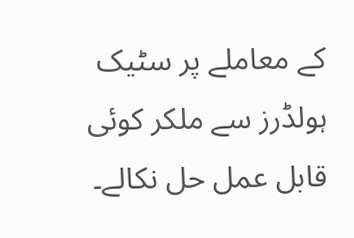کے معاملے پر سٹیک ہولڈرز سے ملکر کوئی قابل عمل حل نکالے۔